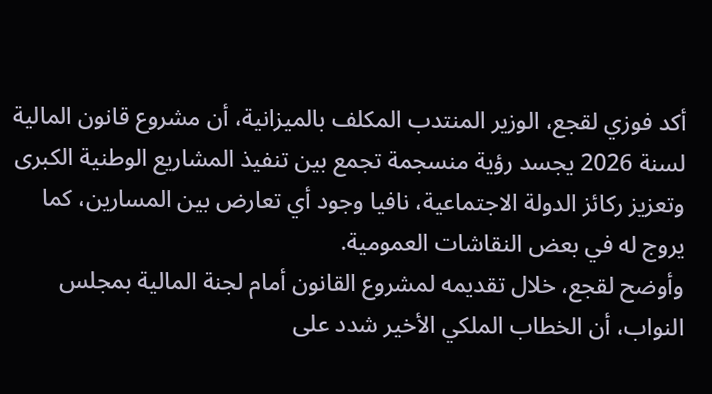أكد فوزي لقجع، الوزير المنتدب المكلف بالميزانية، أن مشروع قانون المالية لسنة 2026 يجسد رؤية منسجمة تجمع بين تنفيذ المشاريع الوطنية الكبرى وتعزيز ركائز الدولة الاجتماعية، نافيا وجود أي تعارض بين المسارين، كما يروج له في بعض النقاشات العمومية.
وأوضح لقجع، خلال تقديمه لمشروع القانون أمام لجنة المالية بمجلس النواب، أن الخطاب الملكي الأخير شدد على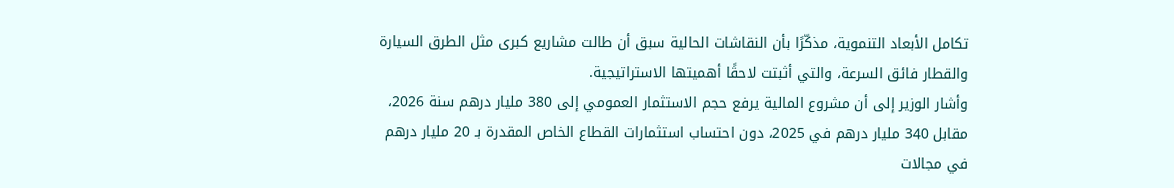تكامل الأبعاد التنموية، مذكّرًا بأن النقاشات الحالية سبق أن طالت مشاريع كبرى مثل الطرق السيارة والقطار فائق السرعة، والتي أثبتت لاحقًا أهميتها الاستراتيجية.
وأشار الوزير إلى أن مشروع المالية يرفع حجم الاستثمار العمومي إلى 380 مليار درهم سنة 2026، مقابل 340 مليار درهم في 2025، دون احتساب استثمارات القطاع الخاص المقدرة بـ 20 مليار درهم في مجالات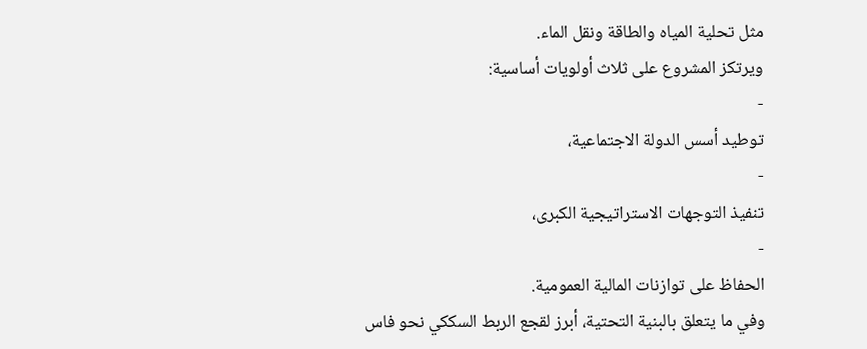مثل تحلية المياه والطاقة ونقل الماء.
ويرتكز المشروع على ثلاث أولويات أساسية:
-
توطيد أسس الدولة الاجتماعية،
-
تنفيذ التوجهات الاستراتيجية الكبرى،
-
الحفاظ على توازنات المالية العمومية.
وفي ما يتعلق بالبنية التحتية، أبرز لقجع الربط السككي نحو فاس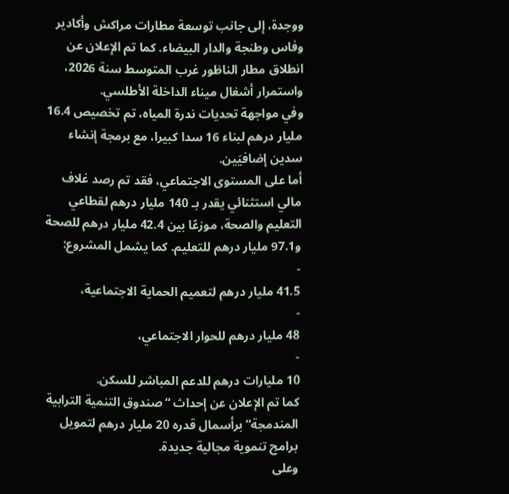ووجدة، إلى جانب توسعة مطارات مراكش وأكادير وفاس وطنجة والدار البيضاء. كما تم الإعلان عن انطلاق مطار الناظور غرب المتوسط سنة 2026، واستمرار أشغال ميناء الداخلة الأطلسي.
وفي مواجهة تحديات ندرة المياه، تم تخصيص 16.4 مليار درهم لبناء 16 سدا كبيرا، مع برمجة إنشاء سدين إضافيَين.
أما على المستوى الاجتماعي، فقد تم رصد غلاف مالي استثنائي يقدر بـ 140 مليار درهم لقطاعي التعليم والصحة، موزعًا بين 42.4 مليار درهم للصحة و97.1 مليار درهم للتعليم. كما يشمل المشروع:
-
41.5 مليار درهم لتعميم الحماية الاجتماعية،
-
48 مليار درهم للحوار الاجتماعي،
-
10 مليارات درهم للدعم المباشر للسكن.
كما تم الإعلان عن إحداث “صندوق التنمية الترابية المندمجة” برأسمال قدره 20 مليار درهم لتمويل برامج تنموية مجالية جديدة.
وعلى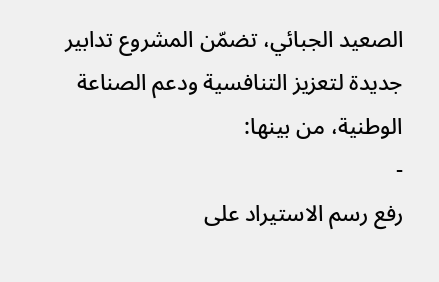الصعيد الجبائي، تضمّن المشروع تدابير جديدة لتعزيز التنافسية ودعم الصناعة الوطنية، من بينها:
-
رفع رسم الاستيراد على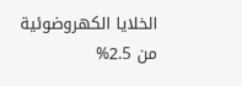الخلايا الكهروضوئية من 2.5%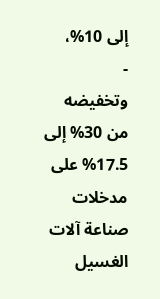إلى 10%،
-
وتخفيضه من 30% إلى 17.5% على مدخلات صناعة آلات الغسيل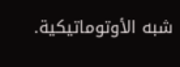شبه الأوتوماتيكية.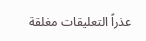عذراً التعليقات مغلقة